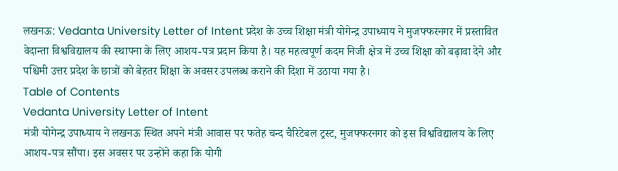लखनऊ: Vedanta University Letter of Intent प्रदेश के उच्च शिक्षा मंत्री योगेन्द्र उपाध्याय ने मुजफ्फरनगर में प्रस्तावित वेदान्ता विश्वविद्यालय की स्थापना के लिए आशय-पत्र प्रदान किया है। यह महत्वपूर्ण कदम निजी क्षेत्र में उच्च शिक्षा को बढ़ावा देने और पश्चिमी उत्तर प्रदेश के छात्रों को बेहतर शिक्षा के अवसर उपलब्ध कराने की दिशा में उठाया गया है।
Table of Contents
Vedanta University Letter of Intent
मंत्री योगेन्द्र उपाध्याय ने लखनऊ स्थित अपने मंत्री आवास पर फतेह चन्द चैरिटेबल ट्रस्ट, मुजफ्फरनगर को इस विश्वविद्यालय के लिए आशय-पत्र सौंपा। इस अवसर पर उन्होंने कहा कि योगी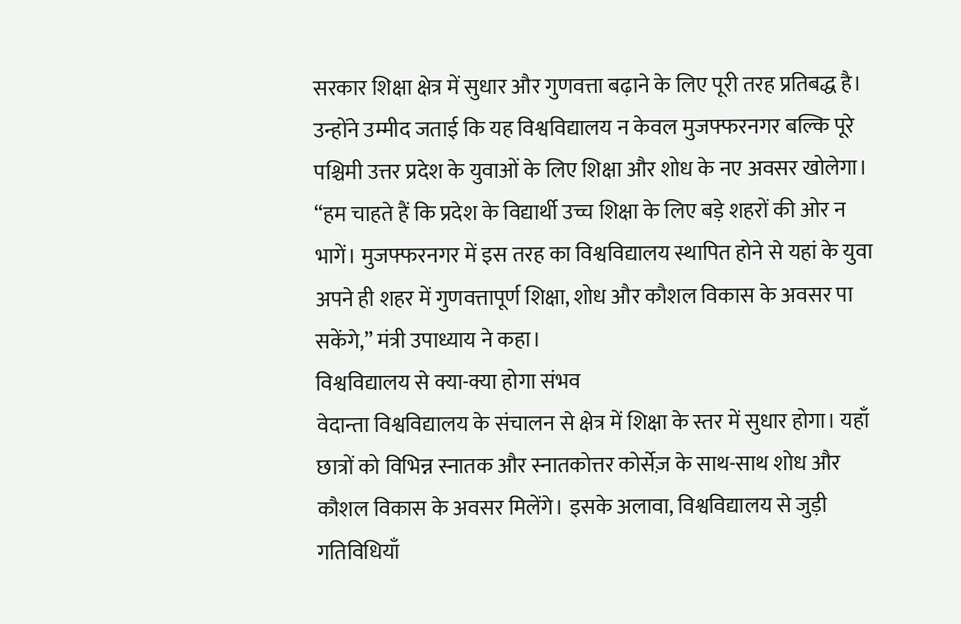सरकार शिक्षा क्षेत्र में सुधार और गुणवत्ता बढ़ाने के लिए पूरी तरह प्रतिबद्ध है। उन्होंने उम्मीद जताई कि यह विश्वविद्यालय न केवल मुजफ्फरनगर बल्कि पूरे पश्चिमी उत्तर प्रदेश के युवाओं के लिए शिक्षा और शोध के नए अवसर खोलेगा।
“हम चाहते हैं कि प्रदेश के विद्यार्थी उच्च शिक्षा के लिए बड़े शहरों की ओर न भागें। मुजफ्फरनगर में इस तरह का विश्वविद्यालय स्थापित होने से यहां के युवा अपने ही शहर में गुणवत्तापूर्ण शिक्षा, शोध और कौशल विकास के अवसर पा सकेंगे,” मंत्री उपाध्याय ने कहा।
विश्वविद्यालय से क्या-क्या होगा संभव
वेदान्ता विश्वविद्यालय के संचालन से क्षेत्र में शिक्षा के स्तर में सुधार होगा। यहाँ छात्रों को विभिन्न स्नातक और स्नातकोत्तर कोर्सेज़ के साथ-साथ शोध और कौशल विकास के अवसर मिलेंगे। इसके अलावा, विश्वविद्यालय से जुड़ी गतिविधियाँ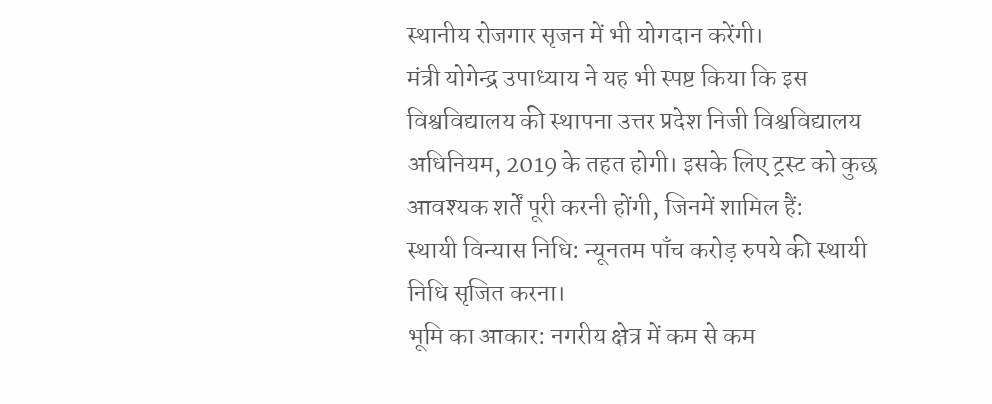स्थानीय रोजगार सृजन में भी योगदान करेंगी।
मंत्री योगेन्द्र उपाध्याय ने यह भी स्पष्ट किया कि इस विश्वविद्यालय की स्थापना उत्तर प्रदेश निजी विश्वविद्यालय अधिनियम, 2019 के तहत होगी। इसके लिए ट्रस्ट को कुछ आवश्यक शर्तें पूरी करनी होंगी, जिनमें शामिल हैं:
स्थायी विन्यास निधि: न्यूनतम पाँच करोड़ रुपये की स्थायी निधि सृजित करना।
भूमि का आकार: नगरीय क्षेत्र में कम से कम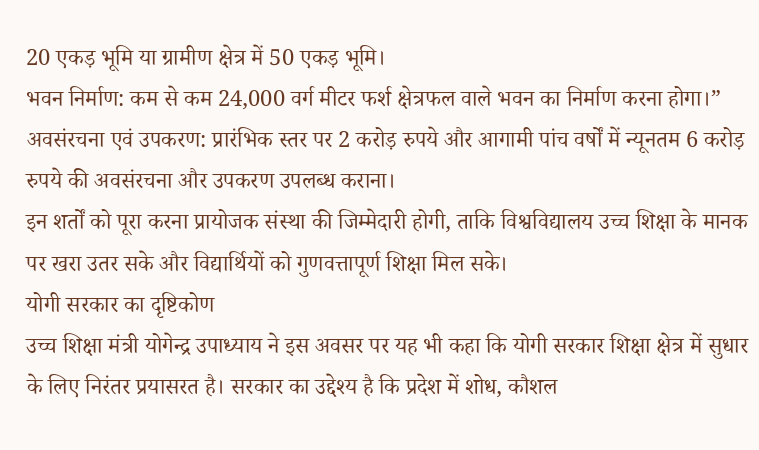20 एकड़ भूमि या ग्रामीण क्षेत्र में 50 एकड़ भूमि।
भवन निर्माण: कम से कम 24,000 वर्ग मीटर फर्श क्षेत्रफल वाले भवन का निर्माण करना होगा।”
अवसंरचना एवं उपकरण: प्रारंभिक स्तर पर 2 करोड़ रुपये और आगामी पांच वर्षों में न्यूनतम 6 करोड़ रुपये की अवसंरचना और उपकरण उपलब्ध कराना।
इन शर्तों को पूरा करना प्रायोजक संस्था की जिम्मेदारी होगी, ताकि विश्वविद्यालय उच्च शिक्षा के मानक पर खरा उतर सके और विद्यार्थियों को गुणवत्तापूर्ण शिक्षा मिल सके।
योगी सरकार का दृष्टिकोण
उच्च शिक्षा मंत्री योगेन्द्र उपाध्याय ने इस अवसर पर यह भी कहा कि योगी सरकार शिक्षा क्षेत्र में सुधार के लिए निरंतर प्रयासरत है। सरकार का उद्देश्य है कि प्रदेश में शोध, कौशल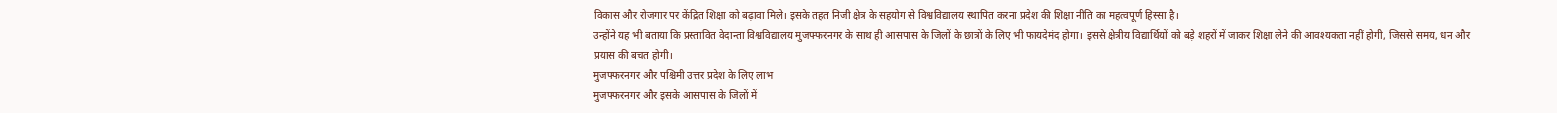विकास और रोजगार पर केंद्रित शिक्षा को बढ़ावा मिले। इसके तहत निजी क्षेत्र के सहयोग से विश्वविद्यालय स्थापित करना प्रदेश की शिक्षा नीति का महत्वपूर्ण हिस्सा है।
उन्होंने यह भी बताया कि प्रस्तावित वेदान्ता विश्वविद्यालय मुजफ्फरनगर के साथ ही आसपास के जिलों के छात्रों के लिए भी फायदेमंद होगा। इससे क्षेत्रीय विद्यार्थियों को बड़े शहरों में जाकर शिक्षा लेने की आवश्यकता नहीं होगी, जिससे समय, धन और प्रयास की बचत होगी।
मुजफ्फरनगर और पश्चिमी उत्तर प्रदेश के लिए लाभ
मुजफ्फरनगर और इसके आसपास के जिलों में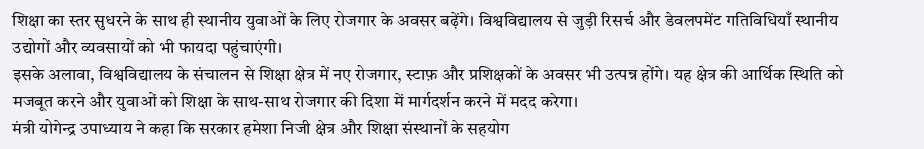शिक्षा का स्तर सुधरने के साथ ही स्थानीय युवाओं के लिए रोजगार के अवसर बढ़ेंगे। विश्वविद्यालय से जुड़ी रिसर्च और डेवलपमेंट गतिविधियाँ स्थानीय उद्योगों और व्यवसायों को भी फायदा पहुंचाएंगी।
इसके अलावा, विश्वविद्यालय के संचालन से शिक्षा क्षेत्र में नए रोजगार, स्टाफ़ और प्रशिक्षकों के अवसर भी उत्पन्न होंगे। यह क्षेत्र की आर्थिक स्थिति को मजबूत करने और युवाओं को शिक्षा के साथ-साथ रोजगार की दिशा में मार्गदर्शन करने में मदद करेगा।
मंत्री योगेन्द्र उपाध्याय ने कहा कि सरकार हमेशा निजी क्षेत्र और शिक्षा संस्थानों के सहयोग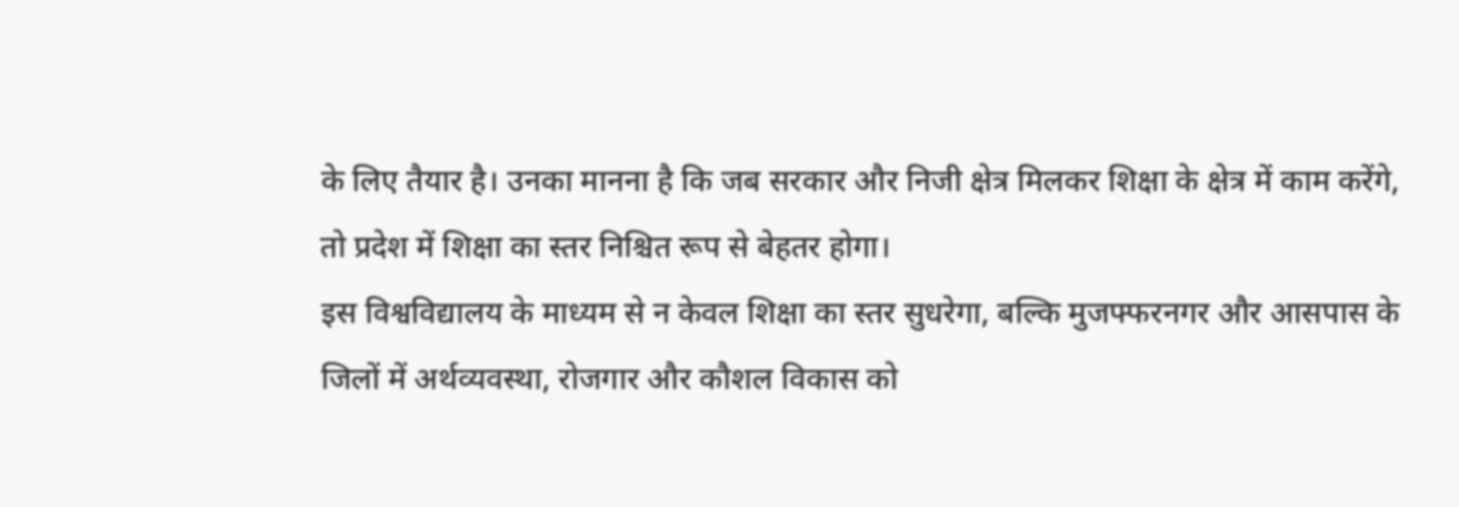के लिए तैयार है। उनका मानना है कि जब सरकार और निजी क्षेत्र मिलकर शिक्षा के क्षेत्र में काम करेंगे, तो प्रदेश में शिक्षा का स्तर निश्चित रूप से बेहतर होगा।
इस विश्वविद्यालय के माध्यम से न केवल शिक्षा का स्तर सुधरेगा, बल्कि मुजफ्फरनगर और आसपास के जिलों में अर्थव्यवस्था, रोजगार और कौशल विकास को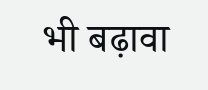भी बढ़ावा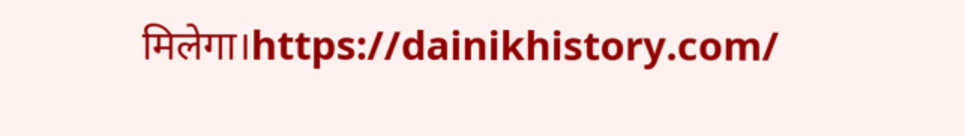मिलेगा।https://dainikhistory.com/